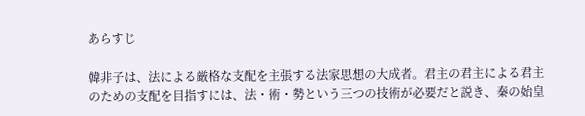あらすじ

韓非子は、法による厳格な支配を主張する法家思想の大成者。君主の君主による君主のための支配を目指すには、法・術・勢という三つの技術が必要だと説き、秦の始皇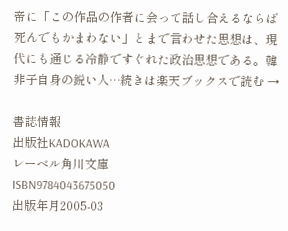帝に「この作品の作者に会って話し合えるならば死んでもかまわない」とまで言わせた思想は、現代にも通じる冷静ですぐれた政治思想である。韓非子自身の鋭い人…続きは楽天ブックスで読む →

書誌情報
出版社KADOKAWA
レーベル角川文庫
ISBN9784043675050
出版年月2005-03